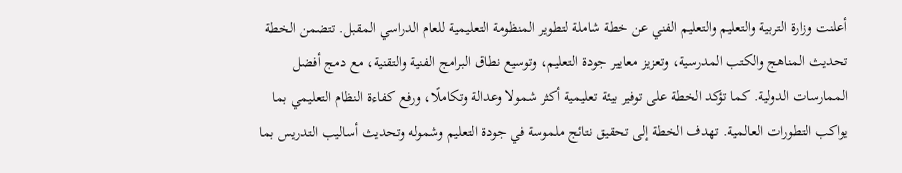أعلنت وزارة التربية والتعليم والتعليم الفني عن خطة شاملة لتطوير المنظومة التعليمية للعام الدراسي المقبل. تتضمن الخطة تحديث المناهج والكتب المدرسية، وتعزيز معايير جودة التعليم، وتوسيع نطاق البرامج الفنية والتقنية، مع دمج أفضل الممارسات الدولية. كما تؤكد الخطة على توفير بيئة تعليمية أكثر شمولا وعدالة وتكاملًا، ورفع كفاءة النظام التعليمي بما يواكب التطورات العالمية. تهدف الخطة إلى تحقيق نتائج ملموسة في جودة التعليم وشموله وتحديث أساليب التدريس بما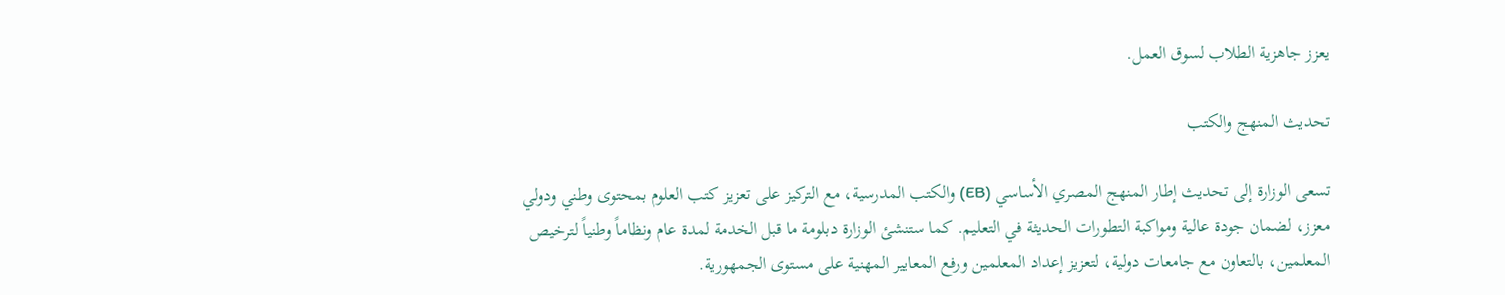يعزز جاهزية الطلاب لسوق العمل.

تحديث المنهج والكتب

تسعى الوزارة إلى تحديث إطار المنهج المصري الأساسي (EB) والكتب المدرسية، مع التركيز على تعزيز كتب العلوم بمحتوى وطني ودولي معزز، لضمان جودة عالية ومواكبة التطورات الحديثة في التعليم. كما ستنشئ الوزارة دبلومة ما قبل الخدمة لمدة عام ونظاماً وطنياً لترخيص المعلمين، بالتعاون مع جامعات دولية، لتعزيز إعداد المعلمين ورفع المعايير المهنية على مستوى الجمهورية.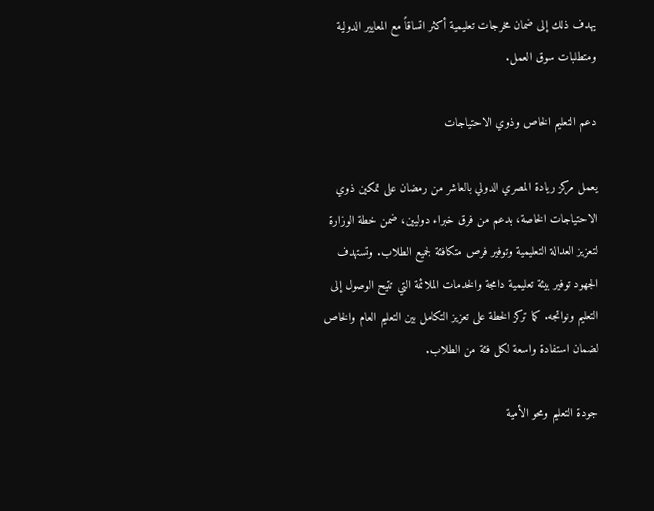يهدف ذلك إلى ضمان مخرجات تعليمية أكثر اتساقاً مع المعايير الدولية ومتطلبات سوق العمل.

دعم التعليم الخاص وذوي الاحتياجات

يعمل مركز ريادة المصري الدولي بالعاشر من رمضان على تمكين ذوي الاحتياجات الخاصة، بدعم من فرق خبراء دوليين، ضمن خطة الوزارة لتعزيز العدالة التعليمية وتوفير فرص متكافئة لجميع الطلاب. وتستهدف الجهود توفير بيئة تعليمية دامجة والخدمات الملائمة التي تتيح الوصول إلى التعليم ونواتجه. كما تركز الخطة على تعزيز التكامل بين التعليم العام والخاص لضمان استفادة واسعة لكل فئة من الطلاب.

جودة التعليم ومحو الأمية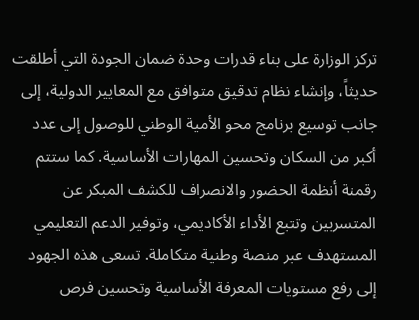تركز الوزارة على بناء قدرات وحدة ضمان الجودة التي أطلقت حديثاً، وإنشاء نظام تدقيق متوافق مع المعايير الدولية، إلى جانب توسيع برنامج محو الأمية الوطني للوصول إلى عدد أكبر من السكان وتحسين المهارات الأساسية. كما ستتم رقمنة أنظمة الحضور والانصراف للكشف المبكر عن المتسربين وتتبع الأداء الأكاديمي، وتوفير الدعم التعليمي المستهدف عبر منصة وطنية متكاملة. تسعى هذه الجهود إلى رفع مستويات المعرفة الأساسية وتحسين فرص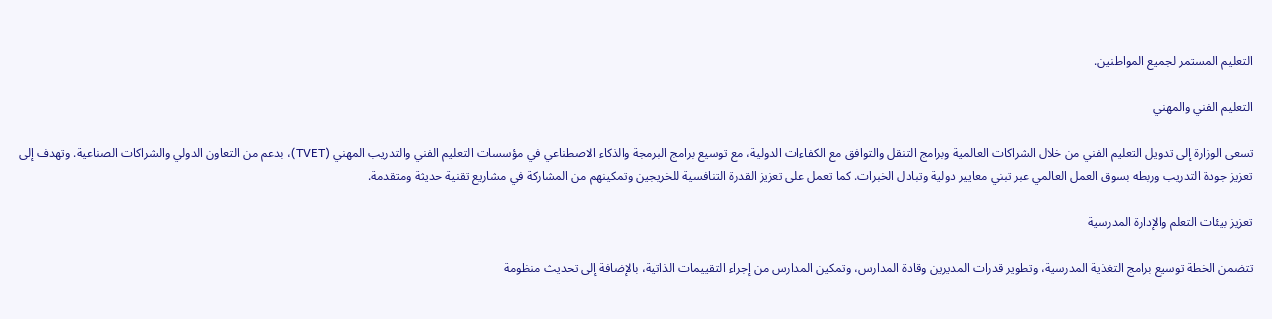التعليم المستمر لجميع المواطنين.

التعليم الفني والمهني

تسعى الوزارة إلى تدويل التعليم الفني من خلال الشراكات العالمية وبرامج التنقل والتوافق مع الكفاءات الدولية، مع توسيع برامج البرمجة والذكاء الاصطناعي في مؤسسات التعليم الفني والتدريب المهني (TVET)، بدعم من التعاون الدولي والشراكات الصناعية. وتهدف إلى تعزيز جودة التدريب وربطه بسوق العمل العالمي عبر تبني معايير دولية وتبادل الخبرات. كما تعمل على تعزيز القدرة التنافسية للخريجين وتمكينهم من المشاركة في مشاريع تقنية حديثة ومتقدمة.

تعزيز بيئات التعلم والإدارة المدرسية

تتضمن الخطة توسيع برامج التغذية المدرسية، وتطوير قدرات المديرين وقادة المدارس، وتمكين المدارس من إجراء التقييمات الذاتية، بالإضافة إلى تحديث منظومة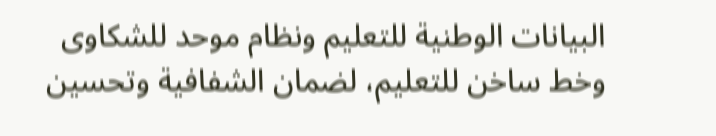البيانات الوطنية للتعليم ونظام موحد للشكاوى وخط ساخن للتعليم، لضمان الشفافية وتحسين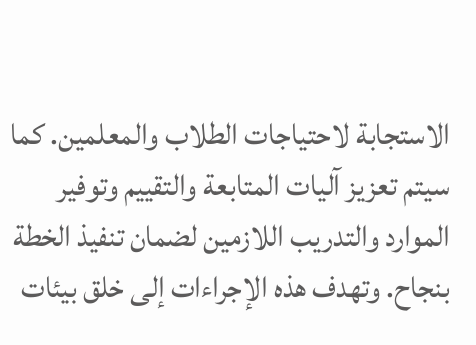الاستجابة لاحتياجات الطلاب والمعلمين. كما سيتم تعزيز آليات المتابعة والتقييم وتوفير الموارد والتدريب اللازمين لضمان تنفيذ الخطة بنجاح. وتهدف هذه الإجراءات إلى خلق بيئات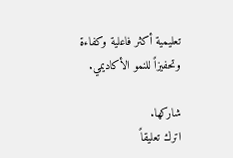تعليمية أكثر فاعلية وكفاءة وتحفيزاً للنمو الأكاديمي.

شاركها.
اترك تعليقاً